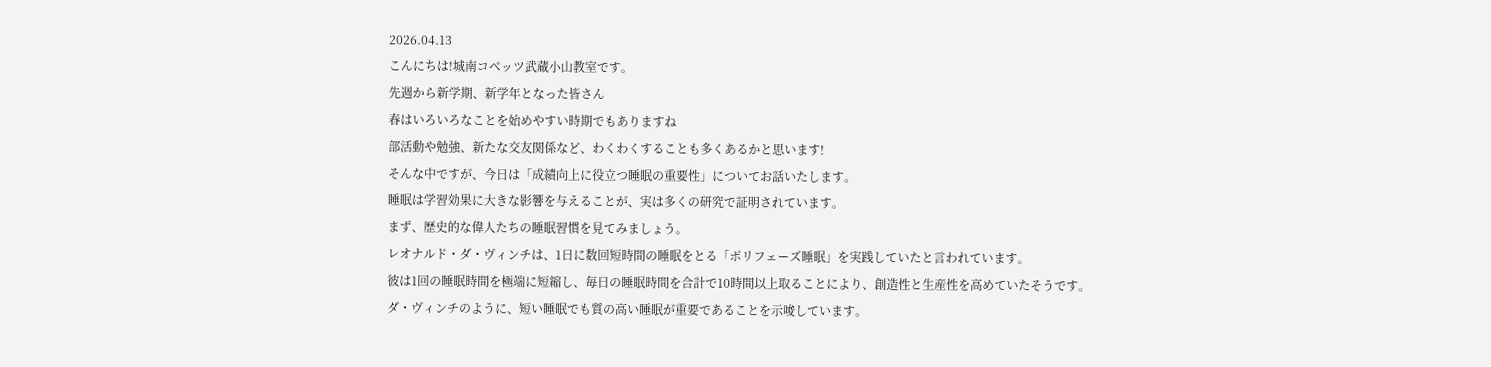2026.04.13
こんにちは!城南コベッツ武蔵小山教室です。
先週から新学期、新学年となった皆さん
春はいろいろなことを始めやすい時期でもありますね
部活動や勉強、新たな交友関係など、わくわくすることも多くあるかと思います!
そんな中ですが、今日は「成績向上に役立つ睡眠の重要性」についてお話いたします。
睡眠は学習効果に大きな影響を与えることが、実は多くの研究で証明されています。
まず、歴史的な偉人たちの睡眠習慣を見てみましょう。
レオナルド・ダ・ヴィンチは、1日に数回短時間の睡眠をとる「ポリフェーズ睡眠」を実践していたと言われています。
彼は1回の睡眠時間を極端に短縮し、毎日の睡眠時間を合計で10時間以上取ることにより、創造性と生産性を高めていたそうです。
ダ・ヴィンチのように、短い睡眠でも質の高い睡眠が重要であることを示唆しています。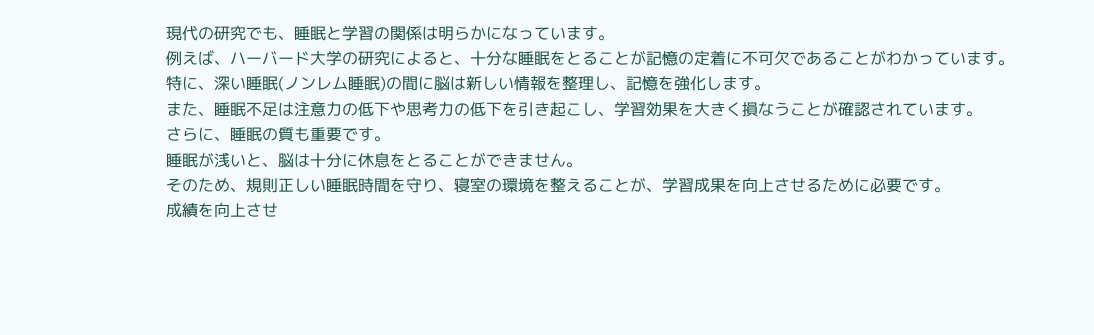現代の研究でも、睡眠と学習の関係は明らかになっています。
例えば、ハーバード大学の研究によると、十分な睡眠をとることが記憶の定着に不可欠であることがわかっています。
特に、深い睡眠(ノンレム睡眠)の間に脳は新しい情報を整理し、記憶を強化します。
また、睡眠不足は注意力の低下や思考力の低下を引き起こし、学習効果を大きく損なうことが確認されています。
さらに、睡眠の質も重要です。
睡眠が浅いと、脳は十分に休息をとることができません。
そのため、規則正しい睡眠時間を守り、寝室の環境を整えることが、学習成果を向上させるために必要です。
成績を向上させ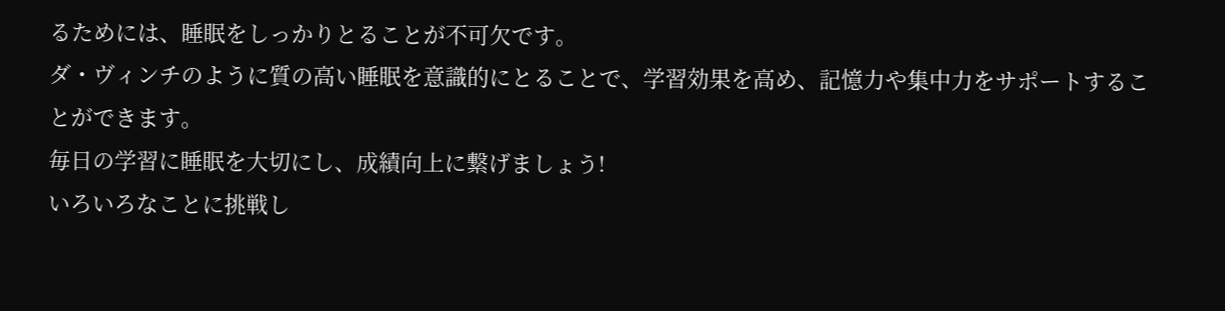るためには、睡眠をしっかりとることが不可欠です。
ダ・ヴィンチのように質の高い睡眠を意識的にとることで、学習効果を高め、記憶力や集中力をサポートすることができます。
毎日の学習に睡眠を大切にし、成績向上に繋げましょう!
いろいろなことに挑戦し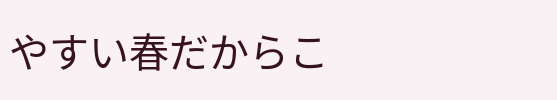やすい春だからこ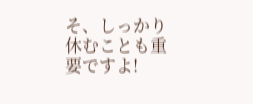そ、しっかり休むことも重要ですよ!